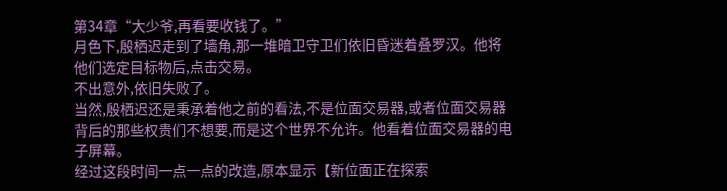第34章“大少爷,再看要收钱了。”
月色下,殷栖迟走到了墙角,那一堆暗卫守卫们依旧昏迷着叠罗汉。他将他们选定目标物后,点击交易。
不出意外,依旧失败了。
当然,殷栖迟还是秉承着他之前的看法,不是位面交易器,或者位面交易器背后的那些权贵们不想要,而是这个世界不允许。他看着位面交易器的电子屏幕。
经过这段时间一点一点的改造,原本显示【新位面正在探索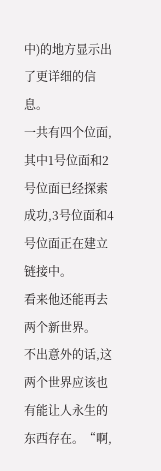中)的地方显示出了更详细的信息。
一共有四个位面,其中1号位面和2号位面已经探索成功,3号位面和4号位面正在建立链接中。
看来他还能再去两个新世界。
不出意外的话,这两个世界应该也有能让人永生的东西存在。“啊,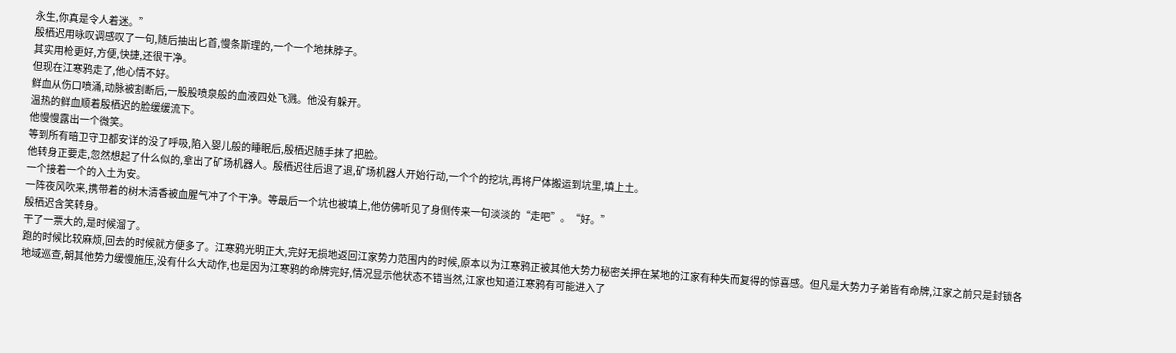永生,你真是令人着迷。”
殷栖迟用咏叹调感叹了一句,随后抽出匕首,慢条斯理的,一个一个地抹脖子。
其实用枪更好,方便,快捷,还很干净。
但现在江寒鸦走了,他心情不好。
鲜血从伤口喷涌,动脉被割断后,一股股喷泉般的血液四处飞溅。他没有躲开。
温热的鲜血顺着殷栖迟的脸缓缓流下。
他慢慢露出一个微笑。
等到所有暗卫守卫都安详的没了呼吸,陷入婴儿般的睡眠后,殷栖迟随手抹了把脸。
他转身正要走,忽然想起了什么似的,拿出了矿场机器人。殷栖迟往后退了退,矿场机器人开始行动,一个个的挖坑,再将尸体搬运到坑里,填上土。
一个接着一个的入土为安。
一阵夜风吹来,携带着的树木清香被血腥气冲了个干净。等最后一个坑也被填上,他仿佛听见了身侧传来一句淡淡的“走吧”。“好。”
殷栖迟含笑转身。
干了一票大的,是时候溜了。
跑的时候比较麻烦,回去的时候就方便多了。江寒鸦光明正大,完好无损地返回江家势力范围内的时候,原本以为江寒鸦正被其他大势力秘密关押在某地的江家有种失而复得的惊喜感。但凡是大势力子弟皆有命牌,江家之前只是封锁各地域巡查,朝其他势力缓慢施压,没有什么大动作,也是因为江寒鸦的命牌完好,情况显示他状态不错当然,江家也知道江寒鸦有可能进入了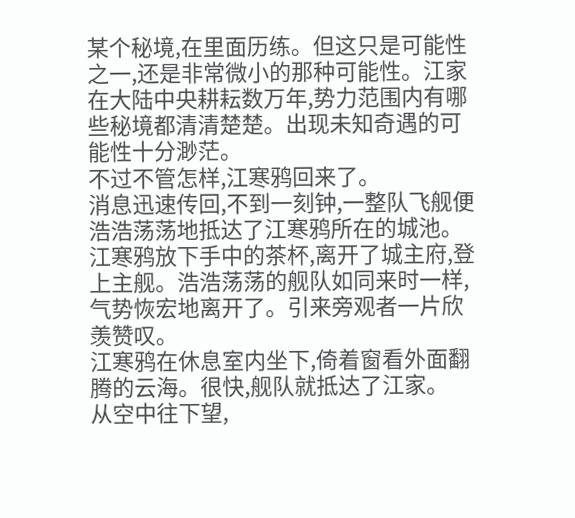某个秘境,在里面历练。但这只是可能性之一,还是非常微小的那种可能性。江家在大陆中央耕耘数万年,势力范围内有哪些秘境都清清楚楚。出现未知奇遇的可能性十分渺茫。
不过不管怎样,江寒鸦回来了。
消息迅速传回,不到一刻钟,一整队飞舰便浩浩荡荡地抵达了江寒鸦所在的城池。
江寒鸦放下手中的茶杯,离开了城主府,登上主舰。浩浩荡荡的舰队如同来时一样,气势恢宏地离开了。引来旁观者一片欣羡赞叹。
江寒鸦在休息室内坐下,倚着窗看外面翻腾的云海。很快,舰队就抵达了江家。
从空中往下望,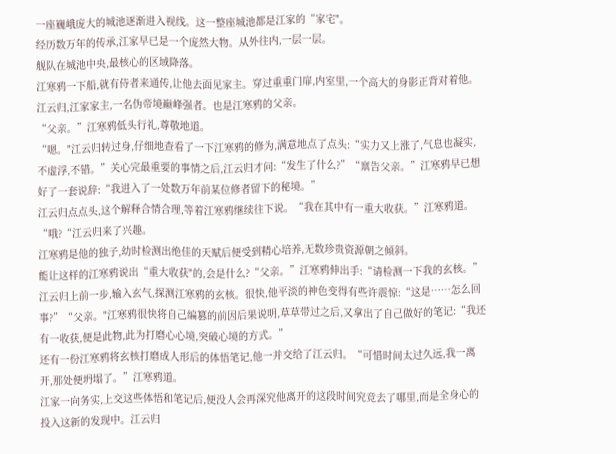一座巍峨庞大的城池逐渐进入视线。这一整座城池都是江家的“家宅"。
经历数万年的传承,江家早已是一个庞然大物。从外往内,一层一层。
舰队在城池中央,最核心的区域降落。
江寒鸦一下船,就有侍者来通传,让他去面见家主。穿过重重门扉,内室里,一个高大的身影正背对着他。江云归,江家家主,一名伪帝境巅峰强者。也是江寒鸦的父亲。
“父亲。”江寒鸦低头行礼,尊敬地道。
“嗯。"江云归转过身,仔细地查看了一下江寒鸦的修为,满意地点了点头:“实力又上涨了,气息也凝实,不虚浮,不错。”关心完最重要的事情之后,江云归才问:“发生了什么?”“禀告父亲。”江寒鸦早已想好了一套说辞:“我进入了一处数万年前某位修者留下的秘境。”
江云归点点头,这个解释合情合理,等着江寒鸦继续往下说。“我在其中有一重大收获。”江寒鸦道。
“哦?“江云归来了兴趣。
江寒鸦是他的独子,幼时检测出绝佳的天赋后便受到精心培养,无数珍贵资源朝之倾斜。
能让这样的江寒鸦说出“重大收获"的,会是什么?“父亲。”江寒鸦伸出手:“请检测一下我的玄核。”江云归上前一步,输入玄气,探测江寒鸦的玄核。很快,他平淡的神色变得有些许震惊:“这是……怎么回事?”“父亲。"江寒鸦很快将自己编篡的前因后果说明,草草带过之后,又拿出了自己做好的笔记:“我还有一收获,便是此物,此为打磨心心境,突破心境的方式。”
还有一份江寒鸦将玄核打磨成人形后的体悟笔记,他一并交给了江云归。“可惜时间太过久远,我一离开,那处便坍塌了。”江寒鸦道。
江家一向务实,上交这些体悟和笔记后,便没人会再深究他离开的这段时间究竞去了哪里,而是全身心的投入这新的发现中。江云归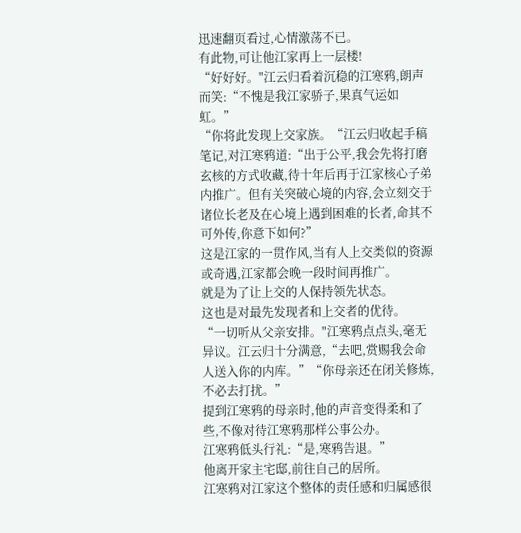迅速翻页看过,心情激荡不已。
有此物,可让他江家再上一层楼!
“好好好。"江云归看着沉稳的江寒鸦,朗声而笑:“不愧是我江家骄子,果真气运如虹。”
“你将此发现上交家族。“江云归收起手稿笔记,对江寒鸦道:“出于公平,我会先将打磨玄核的方式收藏,待十年后再于江家核心子弟内推广。但有关突破心境的内容,会立刻交于诸位长老及在心境上遇到困难的长者,命其不可外传,你意下如何?”
这是江家的一贯作风,当有人上交类似的资源或奇遇,江家都会晚一段时间再推广。
就是为了让上交的人保持领先状态。
这也是对最先发现者和上交者的优待。
“一切听从父亲安排。"江寒鸦点点头,毫无异议。江云归十分满意,“去吧,赏赐我会命人送入你的内库。”“你母亲还在闭关修炼,不必去打扰。”
提到江寒鸦的母亲时,他的声音变得柔和了些,不像对待江寒鸦那样公事公办。
江寒鸦低头行礼:“是,寒鸦告退。”
他离开家主宅邸,前往自己的居所。
江寒鸦对江家这个整体的责任感和归属感很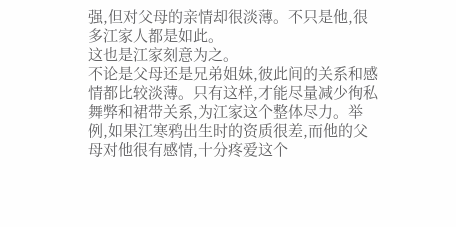强,但对父母的亲情却很淡薄。不只是他,很多江家人都是如此。
这也是江家刻意为之。
不论是父母还是兄弟姐妹,彼此间的关系和感情都比较淡薄。只有这样,才能尽量减少徇私舞弊和裙带关系,为江家这个整体尽力。举例,如果江寒鸦出生时的资质很差,而他的父母对他很有感情,十分疼爱这个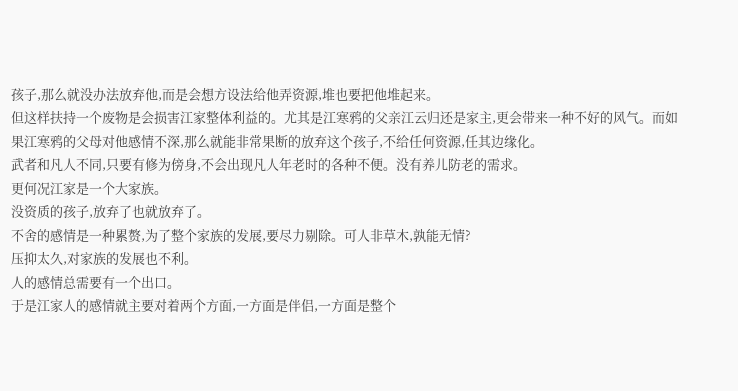孩子,那么就没办法放弃他,而是会想方设法给他弄资源,堆也要把他堆起来。
但这样扶持一个废物是会损害江家整体利益的。尤其是江寒鸦的父亲江云归还是家主,更会带来一种不好的风气。而如果江寒鸦的父母对他感情不深,那么就能非常果断的放弃这个孩子,不给任何资源,任其边缘化。
武者和凡人不同,只要有修为傍身,不会出现凡人年老时的各种不便。没有养儿防老的需求。
更何况江家是一个大家族。
没资质的孩子,放弃了也就放弃了。
不舍的感情是一种累赘,为了整个家族的发展,要尽力剔除。可人非草木,孰能无情?
压抑太久,对家族的发展也不利。
人的感情总需要有一个出口。
于是江家人的感情就主要对着两个方面,一方面是伴侣,一方面是整个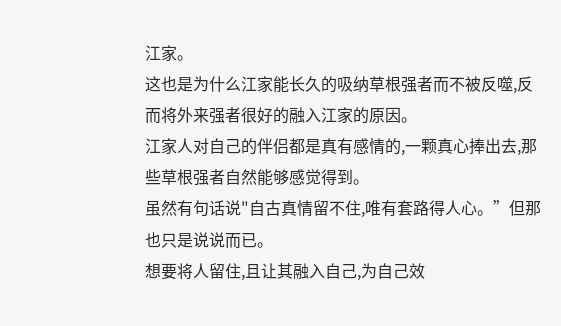江家。
这也是为什么江家能长久的吸纳草根强者而不被反噬,反而将外来强者很好的融入江家的原因。
江家人对自己的伴侣都是真有感情的,一颗真心捧出去,那些草根强者自然能够感觉得到。
虽然有句话说"自古真情留不住,唯有套路得人心。”但那也只是说说而已。
想要将人留住,且让其融入自己,为自己效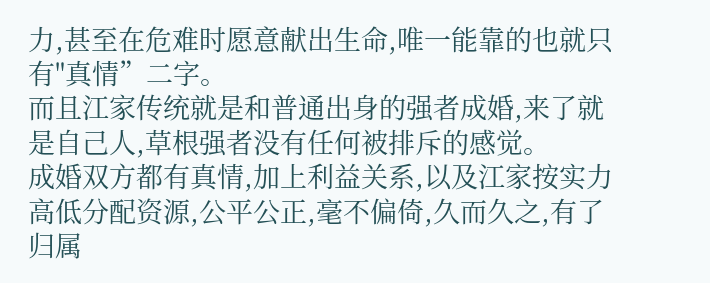力,甚至在危难时愿意献出生命,唯一能靠的也就只有"真情”二字。
而且江家传统就是和普通出身的强者成婚,来了就是自己人,草根强者没有任何被排斥的感觉。
成婚双方都有真情,加上利益关系,以及江家按实力高低分配资源,公平公正,毫不偏倚,久而久之,有了归属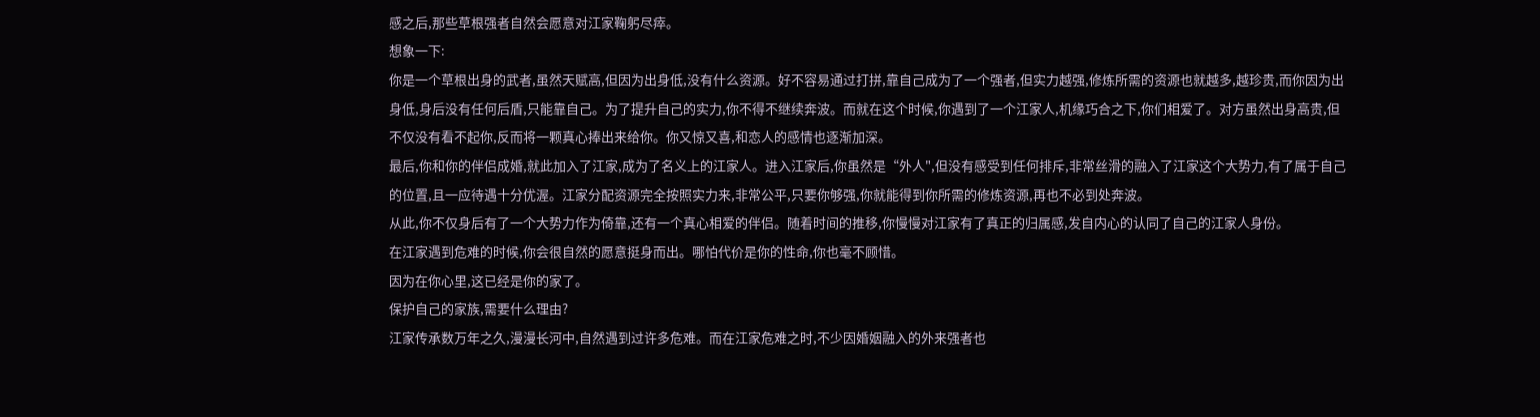感之后,那些草根强者自然会愿意对江家鞠躬尽瘁。
想象一下:
你是一个草根出身的武者,虽然天赋高,但因为出身低,没有什么资源。好不容易通过打拼,靠自己成为了一个强者,但实力越强,修炼所需的资源也就越多,越珍贵,而你因为出身低,身后没有任何后盾,只能靠自己。为了提升自己的实力,你不得不继续奔波。而就在这个时候,你遇到了一个江家人,机缘巧合之下,你们相爱了。对方虽然出身高贵,但不仅没有看不起你,反而将一颗真心捧出来给你。你又惊又喜,和恋人的感情也逐渐加深。
最后,你和你的伴侣成婚,就此加入了江家,成为了名义上的江家人。进入江家后,你虽然是“外人",但没有感受到任何排斥,非常丝滑的融入了江家这个大势力,有了属于自己的位置,且一应待遇十分优渥。江家分配资源完全按照实力来,非常公平,只要你够强,你就能得到你所需的修炼资源,再也不必到处奔波。
从此,你不仅身后有了一个大势力作为倚靠,还有一个真心相爱的伴侣。随着时间的推移,你慢慢对江家有了真正的归属感,发自内心的认同了自己的江家人身份。
在江家遇到危难的时候,你会很自然的愿意挺身而出。哪怕代价是你的性命,你也毫不顾惜。
因为在你心里,这已经是你的家了。
保护自己的家族,需要什么理由?
江家传承数万年之久,漫漫长河中,自然遇到过许多危难。而在江家危难之时,不少因婚姻融入的外来强者也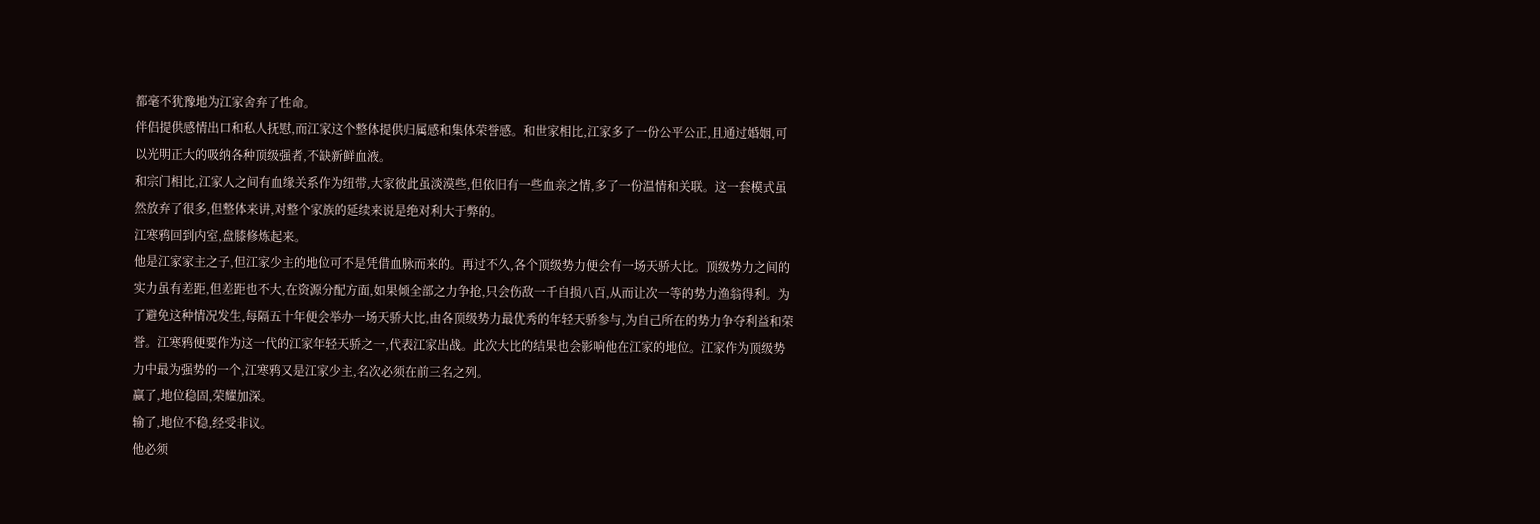都毫不犹豫地为江家舍弃了性命。
伴侣提供感情出口和私人抚慰,而江家这个整体提供归属感和集体荣誉感。和世家相比,江家多了一份公平公正,且通过婚姻,可以光明正大的吸纳各种顶级强者,不缺新鲜血液。
和宗门相比,江家人之间有血缘关系作为纽带,大家彼此虽淡漠些,但依旧有一些血亲之情,多了一份温情和关联。这一套模式虽然放弃了很多,但整体来讲,对整个家族的延续来说是绝对利大于弊的。
江寒鸦回到内室,盘膝修炼起来。
他是江家家主之子,但江家少主的地位可不是凭借血脉而来的。再过不久,各个顶级势力便会有一场天骄大比。顶级势力之间的实力虽有差距,但差距也不大,在资源分配方面,如果倾全部之力争抢,只会伤敌一千自损八百,从而让次一等的势力渔翁得利。为了避免这种情况发生,每隔五十年便会举办一场天骄大比,由各顶级势力最优秀的年轻天骄参与,为自己所在的势力争夺利益和荣誉。江寒鸦便要作为这一代的江家年轻天骄之一,代表江家出战。此次大比的结果也会影响他在江家的地位。江家作为顶级势力中最为强势的一个,江寒鸦又是江家少主,名次必须在前三名之列。
赢了,地位稳固,荣耀加深。
输了,地位不稳,经受非议。
他必须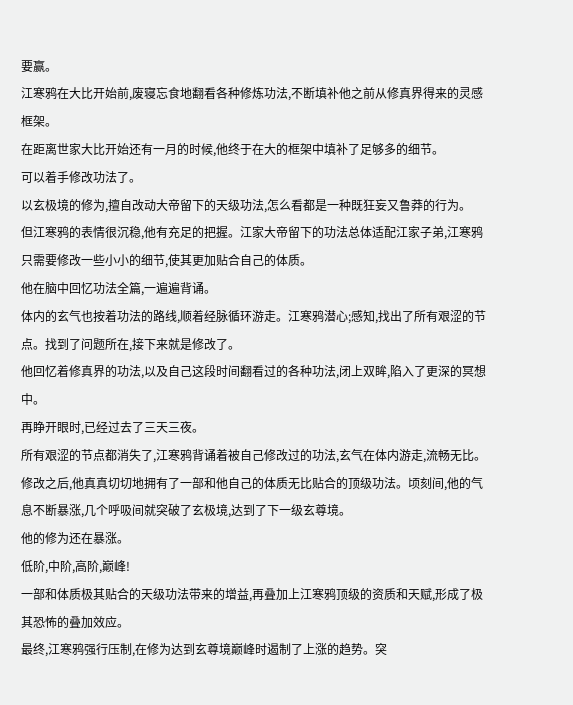要赢。
江寒鸦在大比开始前,废寝忘食地翻看各种修炼功法,不断填补他之前从修真界得来的灵感框架。
在距离世家大比开始还有一月的时候,他终于在大的框架中填补了足够多的细节。
可以着手修改功法了。
以玄极境的修为,擅自改动大帝留下的天级功法,怎么看都是一种既狂妄又鲁莽的行为。
但江寒鸦的表情很沉稳,他有充足的把握。江家大帝留下的功法总体适配江家子弟,江寒鸦只需要修改一些小小的细节,使其更加贴合自己的体质。
他在脑中回忆功法全篇,一遍遍背诵。
体内的玄气也按着功法的路线,顺着经脉循环游走。江寒鸦潜心;感知,找出了所有艰涩的节点。找到了问题所在,接下来就是修改了。
他回忆着修真界的功法,以及自己这段时间翻看过的各种功法,闭上双眸,陷入了更深的冥想中。
再睁开眼时,已经过去了三天三夜。
所有艰涩的节点都消失了,江寒鸦背诵着被自己修改过的功法,玄气在体内游走,流畅无比。
修改之后,他真真切切地拥有了一部和他自己的体质无比贴合的顶级功法。顷刻间,他的气息不断暴涨,几个呼吸间就突破了玄极境,达到了下一级玄尊境。
他的修为还在暴涨。
低阶,中阶,高阶,巅峰!
一部和体质极其贴合的天级功法带来的增益,再叠加上江寒鸦顶级的资质和天赋,形成了极其恐怖的叠加效应。
最终,江寒鸦强行压制,在修为达到玄尊境巅峰时遏制了上涨的趋势。突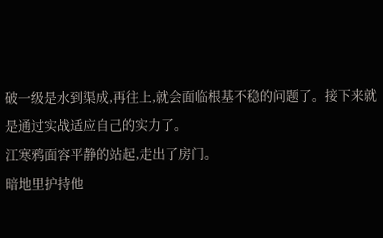破一级是水到渠成,再往上,就会面临根基不稳的问题了。接下来就是通过实战适应自己的实力了。
江寒鸦面容平静的站起,走出了房门。
暗地里护持他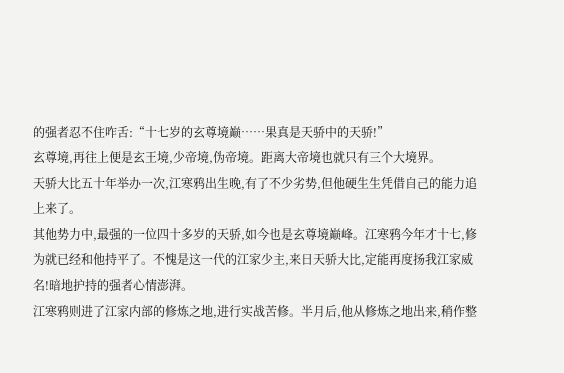的强者忍不住咋舌:“十七岁的玄尊境巅……果真是天骄中的天骄!”
玄尊境,再往上便是玄王境,少帝境,伪帝境。距离大帝境也就只有三个大境界。
天骄大比五十年举办一次,江寒鸦出生晚,有了不少劣势,但他硬生生凭借自己的能力追上来了。
其他势力中,最强的一位四十多岁的天骄,如今也是玄尊境巅峰。江寒鸦今年才十七,修为就已经和他持平了。不愧是这一代的江家少主,来日天骄大比,定能再度扬我江家威名!暗地护持的强者心情澎湃。
江寒鸦则进了江家内部的修炼之地,进行实战苦修。半月后,他从修炼之地出来,稍作整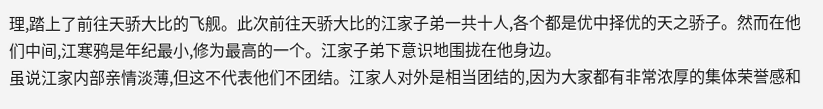理,踏上了前往天骄大比的飞舰。此次前往天骄大比的江家子弟一共十人,各个都是优中择优的天之骄子。然而在他们中间,江寒鸦是年纪最小,修为最高的一个。江家子弟下意识地围拢在他身边。
虽说江家内部亲情淡薄,但这不代表他们不团结。江家人对外是相当团结的,因为大家都有非常浓厚的集体荣誉感和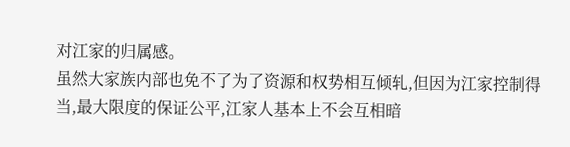对江家的归属感。
虽然大家族内部也免不了为了资源和权势相互倾轧,但因为江家控制得当,最大限度的保证公平,江家人基本上不会互相暗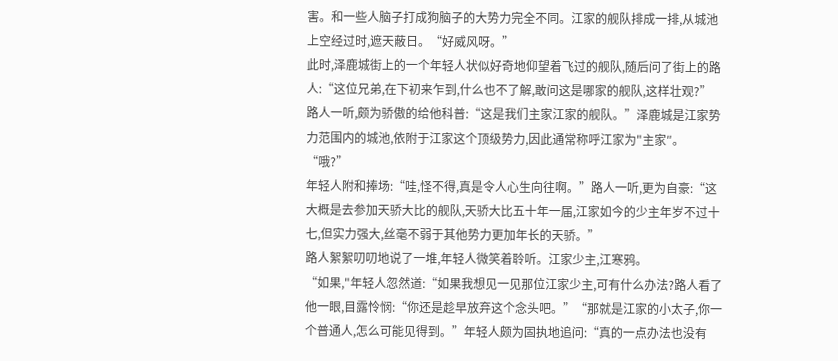害。和一些人脑子打成狗脑子的大势力完全不同。江家的舰队排成一排,从城池上空经过时,遮天蔽日。“好威风呀。”
此时,泽鹿城街上的一个年轻人状似好奇地仰望着飞过的舰队,随后问了街上的路人:“这位兄弟,在下初来乍到,什么也不了解,敢问这是哪家的舰队,这样壮观?”
路人一听,颇为骄傲的给他科普:“这是我们主家江家的舰队。”泽鹿城是江家势力范围内的城池,依附于江家这个顶级势力,因此通常称呼江家为"主家″。
“哦?”
年轻人附和捧场:“哇,怪不得,真是令人心生向往啊。”路人一听,更为自豪:“这大概是去参加天骄大比的舰队,天骄大比五十年一届,江家如今的少主年岁不过十七,但实力强大,丝毫不弱于其他势力更加年长的天骄。”
路人絮絮叨叨地说了一堆,年轻人微笑着聆听。江家少主,江寒鸦。
“如果,"年轻人忽然道:“如果我想见一见那位江家少主,可有什么办法?路人看了他一眼,目露怜悯:“你还是趁早放弃这个念头吧。”“那就是江家的小太子,你一个普通人,怎么可能见得到。”年轻人颇为固执地追问:“真的一点办法也没有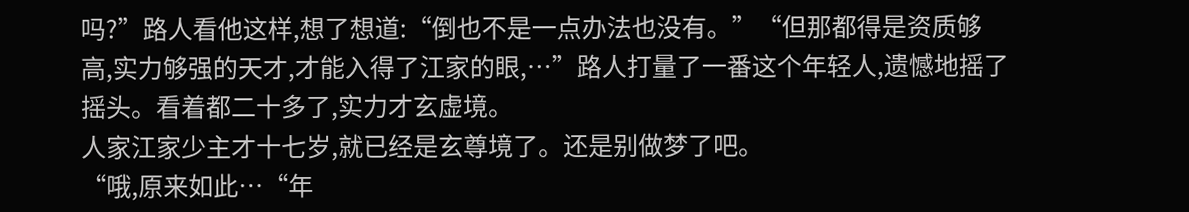吗?”路人看他这样,想了想道:“倒也不是一点办法也没有。”“但那都得是资质够高,实力够强的天才,才能入得了江家的眼,…”路人打量了一番这个年轻人,遗憾地摇了摇头。看着都二十多了,实力才玄虚境。
人家江家少主才十七岁,就已经是玄尊境了。还是别做梦了吧。
“哦,原来如此…“年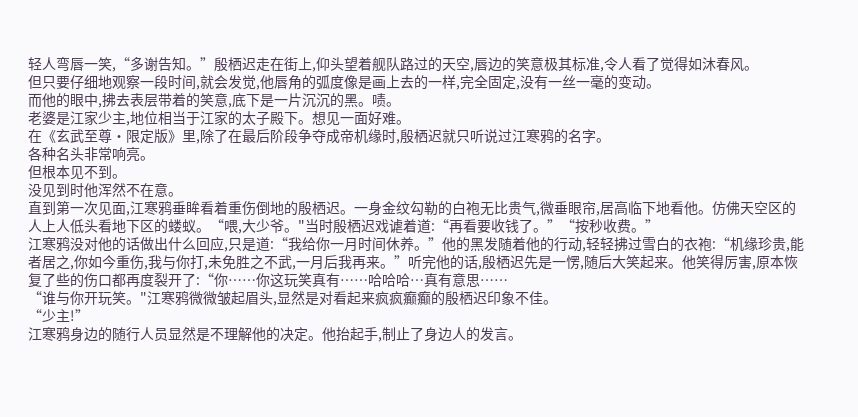轻人弯唇一笑,“多谢告知。”殷栖迟走在街上,仰头望着舰队路过的天空,唇边的笑意极其标准,令人看了觉得如沐春风。
但只要仔细地观察一段时间,就会发觉,他唇角的弧度像是画上去的一样,完全固定,没有一丝一毫的变动。
而他的眼中,拂去表层带着的笑意,底下是一片沉沉的黑。啧。
老婆是江家少主,地位相当于江家的太子殿下。想见一面好难。
在《玄武至尊·限定版》里,除了在最后阶段争夺成帝机缘时,殷栖迟就只听说过江寒鸦的名字。
各种名头非常响亮。
但根本见不到。
没见到时他浑然不在意。
直到第一次见面,江寒鸦垂眸看着重伤倒地的殷栖迟。一身金纹勾勒的白袍无比贵气,微垂眼帘,居高临下地看他。仿佛天空区的人上人低头看地下区的蝼蚁。“喂,大少爷。"当时殷栖迟戏谑着道:“再看要收钱了。”“按秒收费。”
江寒鸦没对他的话做出什么回应,只是道:“我给你一月时间休养。”他的黑发随着他的行动,轻轻拂过雪白的衣袍:“机缘珍贵,能者居之,你如今重伤,我与你打,未免胜之不武,一月后我再来。”听完他的话,殷栖迟先是一愣,随后大笑起来。他笑得厉害,原本恢复了些的伤口都再度裂开了:“你……你这玩笑真有……哈哈哈…真有意思……
“谁与你开玩笑。"江寒鸦微微皱起眉头,显然是对看起来疯疯癫癫的殷栖迟印象不佳。
“少主!”
江寒鸦身边的随行人员显然是不理解他的决定。他抬起手,制止了身边人的发言。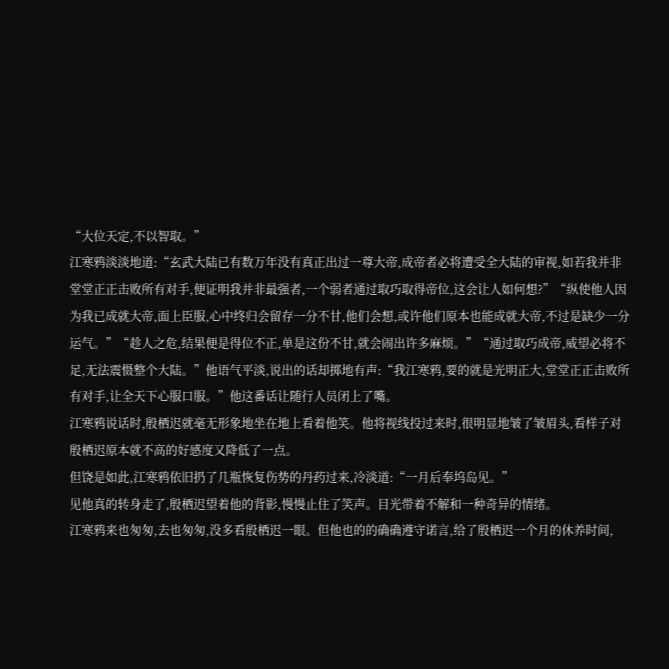“大位天定,不以智取。”
江寒鸦淡淡地道:“玄武大陆已有数万年没有真正出过一尊大帝,成帝者必将遭受全大陆的审视,如若我并非堂堂正正击败所有对手,便证明我并非最强者,一个弱者通过取巧取得帝位,这会让人如何想?”“纵使他人因为我已成就大帝,面上臣服,心中终归会留存一分不甘,他们会想,或许他们原本也能成就大帝,不过是缺少一分运气。”“趁人之危,结果便是得位不正,单是这份不甘,就会闹出许多麻烦。”“通过取巧成帝,威望必将不足,无法震慑整个大陆。”他语气平淡,说出的话却掷地有声:“我江寒鸦,要的就是光明正大,堂堂正正击败所有对手,让全天下心服口服。”他这番话让随行人员闭上了嘴。
江寒鸦说话时,殷栖迟就毫无形象地坐在地上看着他笑。他将视线投过来时,很明显地皱了皱眉头,看样子对殷栖迟原本就不高的好感度又降低了一点。
但饶是如此,江寒鸦依旧扔了几瓶恢复伤势的丹药过来,冷淡道:“一月后奉坞岛见。”
见他真的转身走了,殷栖迟望着他的背影,慢慢止住了笑声。目光带着不解和一种奇异的情绪。
江寒鸦来也匆匆,去也匆匆,没多看殷栖迟一眼。但他也的的确确遵守诺言,给了殷栖迟一个月的休养时间,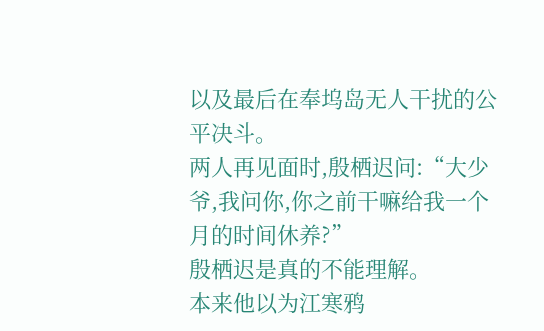以及最后在奉坞岛无人干扰的公平决斗。
两人再见面时,殷栖迟问:“大少爷,我问你,你之前干嘛给我一个月的时间休养?”
殷栖迟是真的不能理解。
本来他以为江寒鸦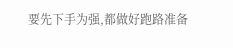要先下手为强,都做好跑路准备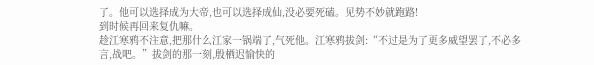了。他可以选择成为大帝,也可以选择成仙,没必要死磕。见势不妙就跑路!
到时候再回来复仇嘛。
趁江寒鸦不注意,把那什么江家一锅端了,气死他。江寒鸦拔剑:“不过是为了更多威望罢了,不必多言,战吧。”拔剑的那一刻,殷栖迟愉快的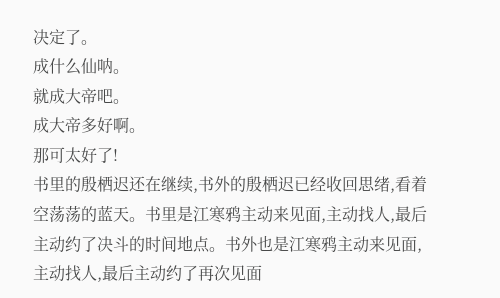决定了。
成什么仙呐。
就成大帝吧。
成大帝多好啊。
那可太好了!
书里的殷栖迟还在继续,书外的殷栖迟已经收回思绪,看着空荡荡的蓝天。书里是江寒鸦主动来见面,主动找人,最后主动约了决斗的时间地点。书外也是江寒鸦主动来见面,主动找人,最后主动约了再次见面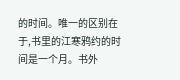的时间。唯一的区别在于,书里的江寒鸦约的时间是一个月。书外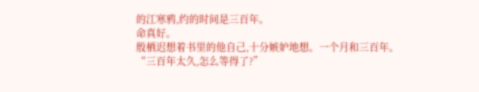的江寒鸦,约的时间是三百年。
命真好。
殷栖迟想着书里的他自己,十分嫉妒地想。一个月和三百年。
“三百年太久,怎么等得了?”